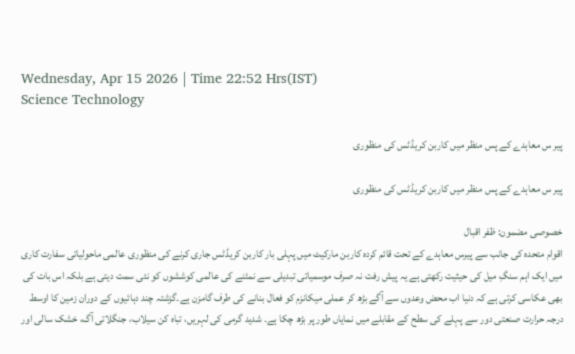Wednesday, Apr 15 2026 | Time 22:52 Hrs(IST)
Science Technology

پیر س معاہدے کے پس منظر میں کاربن کریڈٹس کی منظوری

پیر س معاہدے کے پس منظر میں کاربن کریڈٹس کی منظوری

خصوصی مضمون: ظفر اقبال
اقوام متحدہ کی جانب سے پیرس معاہدے کے تحت قائم کردہ کاربن مارکیٹ میں پہلی بار کاربن کریڈٹس جاری کرنے کی منظوری عالمی ماحولیاتی سفارت کاری میں ایک اہم سنگِ میل کی حیثیت رکھتی ہے یہ پیش رفت نہ صرف موسمیاتی تبدیلی سے نمٹنے کی عالمی کوششوں کو نئی سمت دیتی ہے بلکہ اس بات کی بھی عکاسی کرتی ہے کہ دنیا اب محض وعدوں سے آگے بڑھ کر عملی میکانزم کو فعال بنانے کی طرف گامزن ہے۔گزشتہ چند دہائیوں کے دوران زمین کا اوسط درجہ حرارت صنعتی دور سے پہلے کی سطح کے مقابلے میں نمایاں طور پر بڑھ چکا ہے۔ شدید گرمی کی لہریں، تباہ کن سیلاب، جنگلاتی آگ، خشک سالی اور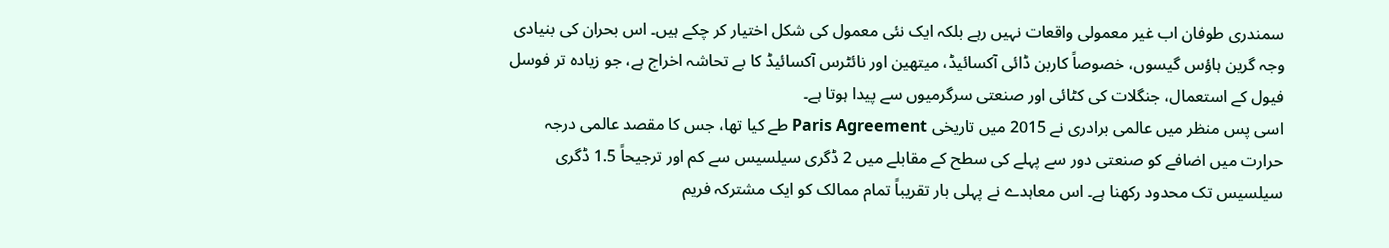سمندری طوفان اب غیر معمولی واقعات نہیں رہے بلکہ ایک نئی معمول کی شکل اختیار کر چکے ہیں۔ اس بحران کی بنیادی وجہ گرین ہاؤس گیسوں، خصوصاً کاربن ڈائی آکسائیڈ، میتھین اور نائٹرس آکسائیڈ کا بے تحاشہ اخراج ہے، جو زیادہ تر فوسل فیول کے استعمال، جنگلات کی کٹائی اور صنعتی سرگرمیوں سے پیدا ہوتا ہے۔
اسی پس منظر میں عالمی برادری نے 2015 میں تاریخی Paris Agreement طے کیا تھا، جس کا مقصد عالمی درجہ حرارت میں اضافے کو صنعتی دور سے پہلے کی سطح کے مقابلے میں 2 ڈگری سیلسیس سے کم اور ترجیحاً 1.5 ڈگری سیلسیس تک محدود رکھنا ہے۔ اس معاہدے نے پہلی بار تقریباً تمام ممالک کو ایک مشترکہ فریم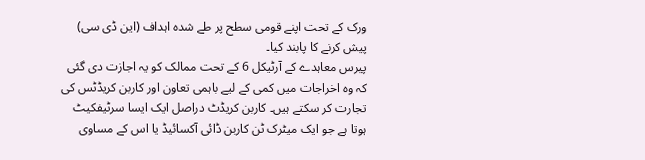ورک کے تحت اپنے قومی سطح پر طے شدہ اہداف (این ڈی سی) پیش کرنے کا پابند کیا۔
پیرس معاہدے کے آرٹیکل 6 کے تحت ممالک کو یہ اجازت دی گئی کہ وہ اخراجات میں کمی کے لیے باہمی تعاون اور کاربن کریڈٹس کی تجارت کر سکتے ہیں۔ کاربن کریڈٹ دراصل ایک ایسا سرٹیفکیٹ ہوتا ہے جو ایک میٹرک ٹن کاربن ڈائی آکسائیڈ یا اس کے مساوی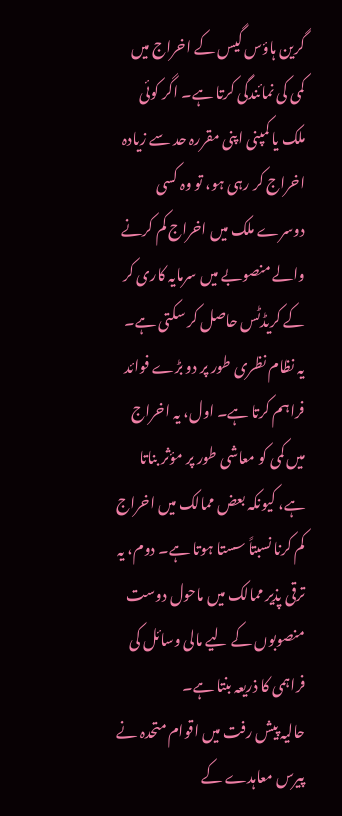گرین ہاؤس گیس کے اخراج میں کمی کی نمائندگی کرتا ہے۔ اگر کوئی ملک یا کمپنی اپنی مقررہ حد سے زیادہ اخراج کر رہی ہو، تو وہ کسی دوسرے ملک میں اخراج کم کرنے والے منصوبے میں سرمایہ کاری کر کے کریڈٹس حاصل کر سکتی ہے۔
یہ نظام نظری طور پر دو بڑے فوائد فراہم کرتا ہے۔ اول، یہ اخراج میں کمی کو معاشی طور پر مؤثر بناتا ہے، کیونکہ بعض ممالک میں اخراج کم کرنا نسبتاً سستا ہوتا ہے۔ دوم، یہ ترقی پذیر ممالک میں ماحول دوست منصوبوں کے لیے مالی وسائل کی فراہمی کا ذریعہ بنتا ہے۔
حالیہ پیش رفت میں اقوام متحدہ نے پیرس معاہدے کے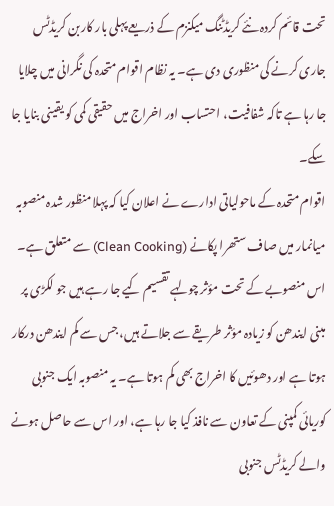تحت قائم کردہ نئے کریڈٹنگ میکنزم کے ذریعے پہلی بار کاربن کریڈٹس جاری کرنے کی منظوری دی ہے۔ یہ نظام اقوام متحدہ کی نگرانی میں چلایا جا رہا ہے تاکہ شفافیت، احتساب اور اخراج میں حقیقی کمی کو یقینی بنایا جا سکے۔
اقوام متحدہ کے ماحولیاتی ادارے نے اعلان کیا کہ پہلا منظور شدہ منصوبہ میانمار میں صاف ستھرا پکانے (Clean Cooking) سے متعلق ہے۔ اس منصوبے کے تحت مؤثر چولہے تقسیم کیے جا رہے ہیں جو لکڑی پر مبنی ایندھن کو زیادہ مؤثر طریقے سے جلاتے ہیں، جس سے کم ایندھن درکار ہوتا ہے اور دھوئیں کا اخراج بھی کم ہوتا ہے۔ یہ منصوبہ ایک جنوبی کوریائی کمپنی کے تعاون سے نافذ کیا جا رہا ہے، اور اس سے حاصل ہونے والے کریڈٹس جنوبی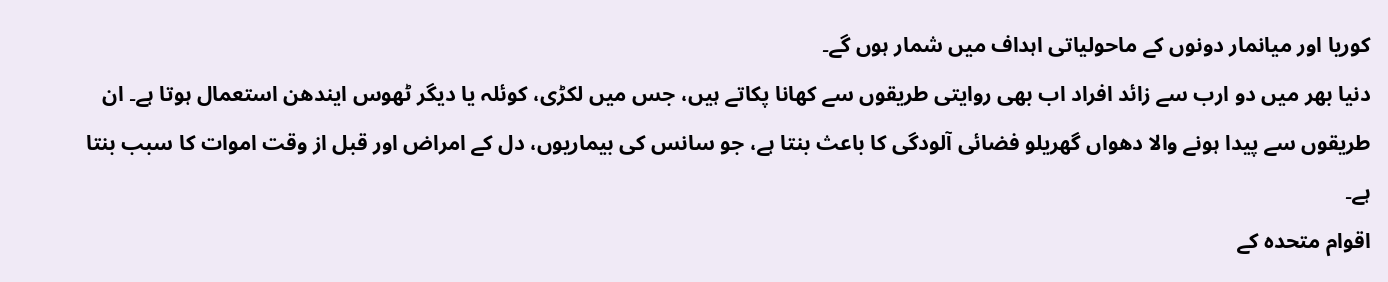کوریا اور میانمار دونوں کے ماحولیاتی اہداف میں شمار ہوں گے۔
دنیا بھر میں دو ارب سے زائد افراد اب بھی روایتی طریقوں سے کھانا پکاتے ہیں، جس میں لکڑی، کوئلہ یا دیگر ٹھوس ایندھن استعمال ہوتا ہے۔ ان طریقوں سے پیدا ہونے والا دھواں گھریلو فضائی آلودگی کا باعث بنتا ہے، جو سانس کی بیماریوں، دل کے امراض اور قبل از وقت اموات کا سبب بنتا ہے۔
اقوام متحدہ کے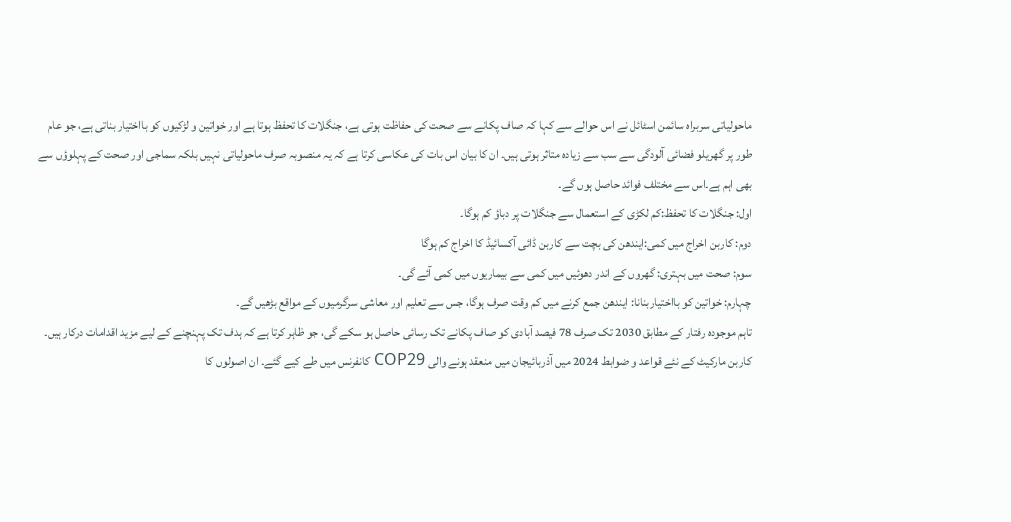ماحولیاتی سربراہ سائمن اسٹائل نے اس حوالے سے کہا کہ صاف پکانے سے صحت کی حفاظت ہوتی ہے، جنگلات کا تحفظ ہوتا ہے اور خواتین و لڑکیوں کو بااختیار بناتی ہے، جو عام طور پر گھریلو فضائی آلودگی سے سب سے زیادہ متاثر ہوتی ہیں۔ ان کا بیان اس بات کی عکاسی کرتا ہے کہ یہ منصوبہ صرف ماحولیاتی نہیں بلکہ سماجی اور صحت کے پہلوؤں سے بھی اہم ہے۔اس سے مختلف فوائد حاصل ہوں گے۔
اول: جنگلات کا تحفظ:کم لکڑی کے استعمال سے جنگلات پر دباؤ کم ہوگا۔
دوم: کاربن اخراج میں کمی:ایندھن کی بچت سے کاربن ڈائی آکسائیڈ کا اخراج کم ہوگا
سوم: صحت میں بہتری: گھروں کے اندر دھوئیں میں کمی سے بیماریوں میں کمی آئے گی۔
چہارم: خواتین کو بااختیاربنانا: ایندھن جمع کرنے میں کم وقت صرف ہوگا، جس سے تعلیم اور معاشی سرگرمیوں کے مواقع بڑھیں گے۔
تاہم موجودہ رفتار کے مطابق 2030 تک صرف 78 فیصد آبادی کو صاف پکانے تک رسائی حاصل ہو سکے گی، جو ظاہر کرتا ہے کہ ہدف تک پہنچنے کے لیے مزید اقدامات درکار ہیں۔
کاربن مارکیٹ کے نئے قواعد و ضوابط 2024 میں آذربائیجان میں منعقد ہونے والی COP29 کانفرنس میں طے کیے گئے۔ ان اصولوں کا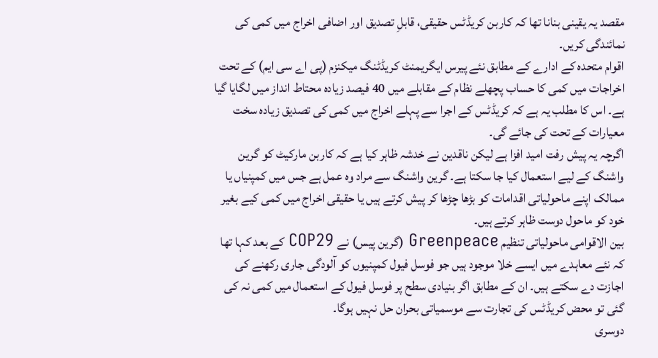مقصد یہ یقینی بنانا تھا کہ کاربن کریڈٹس حقیقی، قابلِ تصدیق اور اضافی اخراج میں کمی کی نمائندگی کریں۔
اقوام متحدہ کے ادارے کے مطابق نئے پیرس ایگریمنٹ کریڈٹنگ میکنزم (پی اے سی ایم) کے تحت اخراجات میں کمی کا حساب پچھلے نظام کے مقابلے میں 40 فیصد زیادہ محتاط انداز میں لگایا گیا ہے۔ اس کا مطلب یہ ہے کہ کریڈٹس کے اجرا سے پہلے اخراج میں کمی کی تصدیق زیادہ سخت معیارات کے تحت کی جائے گی۔
اگرچہ یہ پیش رفت امید افزا ہے لیکن ناقدین نے خدشہ ظاہر کیا ہے کہ کاربن مارکیٹ کو گرین واشنگ کے لیے استعمال کیا جا سکتا ہے۔ گرین واشنگ سے مراد وہ عمل ہے جس میں کمپنیاں یا ممالک اپنے ماحولیاتی اقدامات کو بڑھا چڑھا کر پیش کرتے ہیں یا حقیقی اخراج میں کمی کیے بغیر خود کو ماحول دوست ظاہر کرتے ہیں۔
بین الاقوامی ماحولیاتی تنظیم Greenpeace (گرین پیس) نے COP29 کے بعد کہا تھا کہ نئے معاہدے میں ایسے خلا موجود ہیں جو فوسل فیول کمپنیوں کو آلودگی جاری رکھنے کی اجازت دے سکتے ہیں۔ ان کے مطابق اگر بنیادی سطح پر فوسل فیول کے استعمال میں کمی نہ کی گئی تو محض کریڈٹس کی تجارت سے موسمیاتی بحران حل نہیں ہوگا۔
دوسری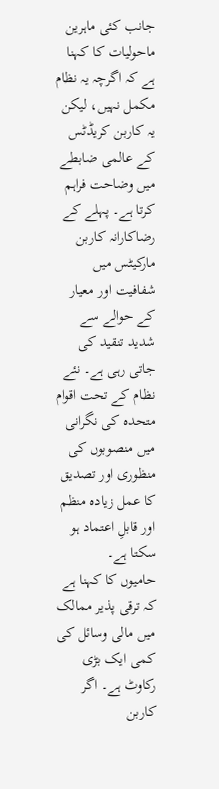جانب کئی ماہرین ماحولیات کا کہنا ہے کہ اگرچہ یہ نظام مکمل نہیں، لیکن یہ کاربن کریڈٹس کے عالمی ضابطے میں وضاحت فراہم کرتا ہے۔ پہلے کے رضاکارانہ کاربن مارکیٹس میں شفافیت اور معیار کے حوالے سے شدید تنقید کی جاتی رہی ہے۔ نئے نظام کے تحت اقوام متحدہ کی نگرانی میں منصوبوں کی منظوری اور تصدیق کا عمل زیادہ منظم اور قابلِ اعتماد ہو سکتا ہے۔
حامیوں کا کہنا ہے کہ ترقی پذیر ممالک میں مالی وسائل کی کمی ایک بڑی رکاوٹ ہے۔ اگر کاربن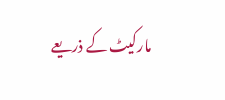مارکیٹ کے ذریعے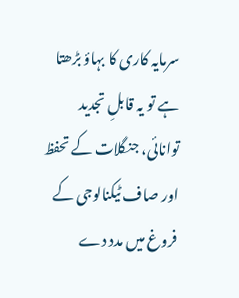سرمایہ کاری کا بہاؤ بڑھتا ہے تو یہ قابلِ تجدید توانائی، جنگلات کے تحفظ اور صاف ٹیکنالوجی کے فروغ میں مدد دے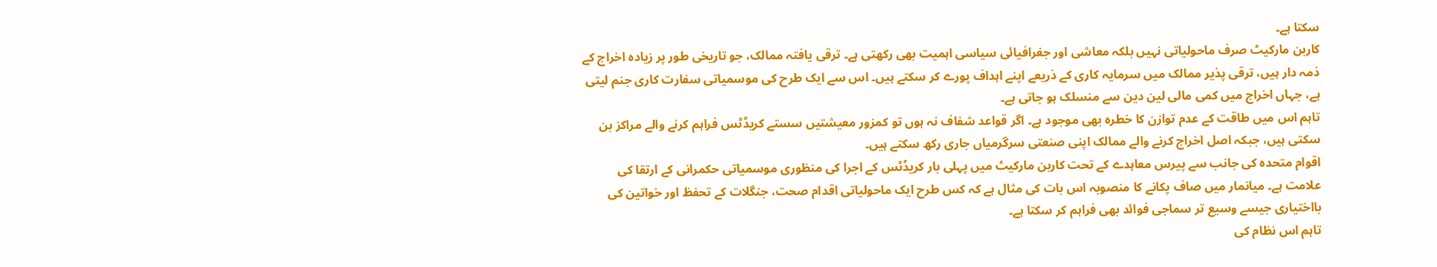سکتا ہے۔
کاربن مارکیٹ صرف ماحولیاتی نہیں بلکہ معاشی اور جغرافیائی سیاسی اہمیت بھی رکھتی ہے۔ ترقی یافتہ ممالک، جو تاریخی طور پر زیادہ اخراج کے ذمہ دار ہیں، ترقی پذیر ممالک میں سرمایہ کاری کے ذریعے اپنے اہداف پورے کر سکتے ہیں۔ اس سے ایک طرح کی موسمیاتی سفارت کاری جنم لیتی ہے، جہاں اخراج میں کمی مالی لین دین سے منسلک ہو جاتی ہے۔
تاہم اس میں طاقت کے عدم توازن کا خطرہ بھی موجود ہے۔ اگر قواعد شفاف نہ ہوں تو کمزور معیشتیں سستے کریڈٹس فراہم کرنے والے مراکز بن سکتی ہیں، جبکہ اصل اخراج کرنے والے ممالک اپنی صنعتی سرگرمیاں جاری رکھ سکتے ہیں۔
اقوام متحدہ کی جانب سے پیرس معاہدے کے تحت کاربن مارکیٹ میں پہلی بار کریڈٹس کے اجرا کی منظوری موسمیاتی حکمرانی کے ارتقا کی علامت ہے۔ میانمار میں صاف پکانے کا منصوبہ اس بات کی مثال ہے کہ کس طرح ایک ماحولیاتی اقدام صحت، جنگلات کے تحفظ اور خواتین کی بااختیاری جیسے وسیع تر سماجی فوائد بھی فراہم کر سکتا ہے۔
تاہم اس نظام کی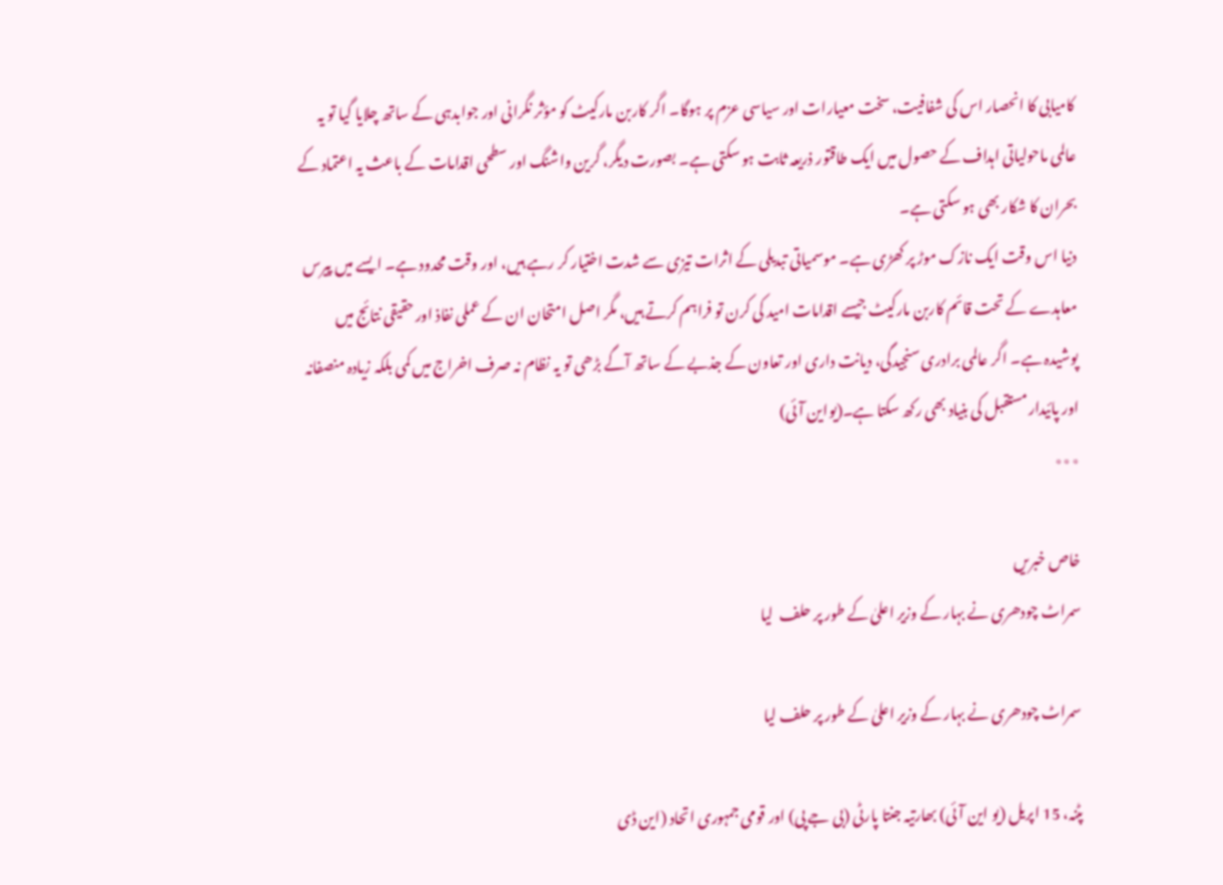کامیابی کا انحصار اس کی شفافیت، سخت معیارات اور سیاسی عزم پر ہوگا۔ اگر کاربن مارکیٹ کو مؤثر نگرانی اور جوابدہی کے ساتھ چلایا گیا تو یہ عالمی ماحولیاتی اہداف کے حصول میں ایک طاقتور ذریعہ ثابت ہو سکتی ہے۔ بصورت دیگر، گرین واشنگ اور سطحی اقدامات کے باعث یہ اعتماد کے بحران کا شکار بھی ہو سکتی ہے۔
دنیا اس وقت ایک نازک موڑ پر کھڑی ہے۔ موسمیاتی تبدیلی کے اثرات تیزی سے شدت اختیار کر رہے ہیں، اور وقت محدود ہے۔ ایسے میں پیرس معاہدے کے تحت قائم کاربن مارکیٹ جیسے اقدامات امید کی کرن تو فراہم کرتے ہیں، مگر اصل امتحان ان کے عملی نفاذ اور حقیقی نتائج میں پوشیدہ ہے۔ اگر عالمی برادری سنجیدگی، دیانت داری اور تعاون کے جذبے کے ساتھ آگے بڑھی تو یہ نظام نہ صرف اخراج میں کمی بلکہ زیادہ منصفانہ اور پائیدار مستقبل کی بنیاد بھی رکھ سکتا ہے۔(یواین آئی)
٭٭٭

خاص خبریں
سمراٹ چودھری نے بہار کے وزیر اعلیٰ کے طور پر حلف  لیا

سمراٹ چودھری نے بہار کے وزیر اعلیٰ کے طور پر حلف لیا

پٹنہ، 15 اپریل (یو این آئی) بھارتیہ جنتا پارٹی (بی جے پی) اور قومی جمہوری اتحاد (این ڈی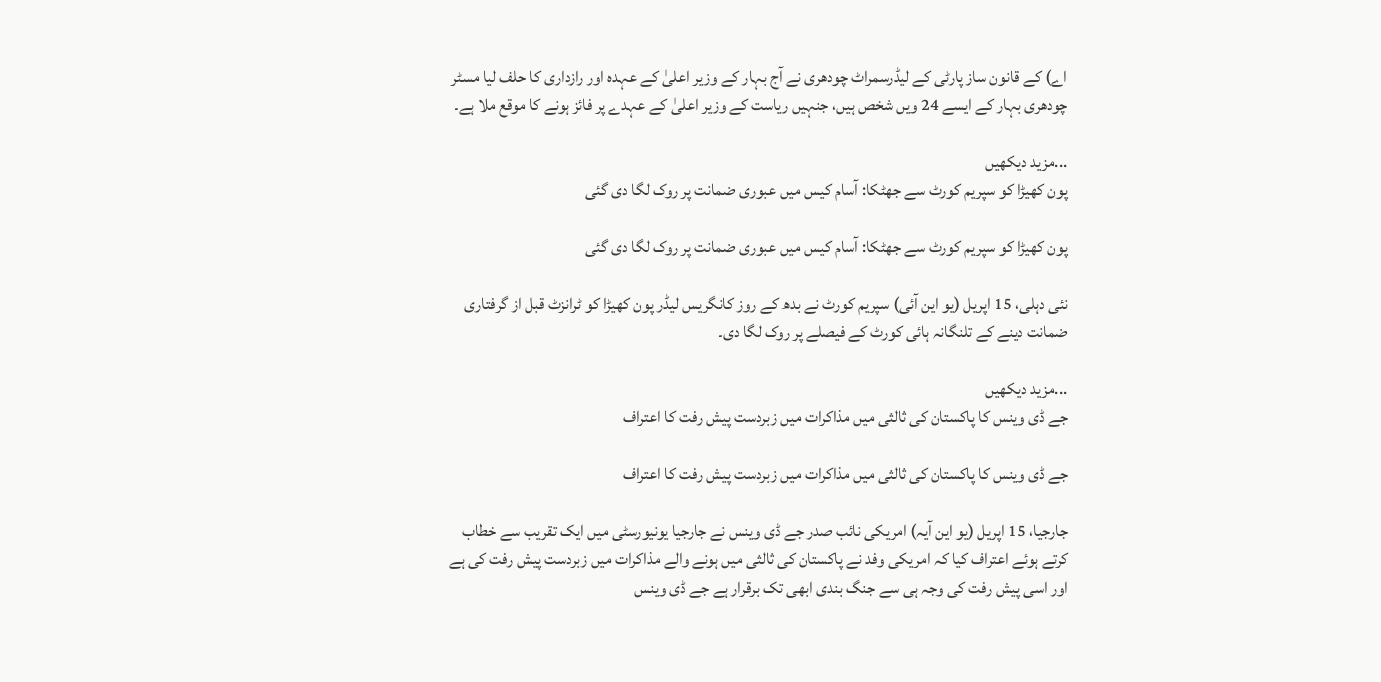اے) کے قانون ساز پارٹی کے لیڈرسمراٹ چودھری نے آج بہار کے وزیر اعلیٰ کے عہدہ اور رازداری کا حلف لیا مسٹر چودھری بہار کے ایسے 24 ویں شخص ہیں، جنہیں ریاست کے وزیر اعلیٰ کے عہدے پر فائز ہونے کا موقع ملا ہے۔

...مزید دیکھیں
پون کھیڑا کو سپریم کورٹ سے جھٹکا: آسام کیس میں عبوری ضمانت پر روک لگا دی گئی

پون کھیڑا کو سپریم کورٹ سے جھٹکا: آسام کیس میں عبوری ضمانت پر روک لگا دی گئی

نئی دہلی، 15 اپریل (یو این آئی) سپریم کورٹ نے بدھ کے روز کانگریس لیڈر پون کھیڑا کو ٹرانزٹ قبل از گرفتاری ضمانت دینے کے تلنگانہ ہائی کورٹ کے فیصلے پر روک لگا دی۔

...مزید دیکھیں
جے ڈی وینس کا پاکستان کی ثالثی میں مذاکرات میں زبردست پیش رفت کا اعتراف

جے ڈی وینس کا پاکستان کی ثالثی میں مذاکرات میں زبردست پیش رفت کا اعتراف

جارجیا، 15 اپریل (یو این آیہ) امریکی نائب صدر جے ڈی وینس نے جارجیا یونیورسٹی میں ایک تقریب سے خطاب کرتے ہوئے اعتراف کیا کہ امریکی وفد نے پاکستان کی ثالثی میں ہونے والے مذاکرات میں زبردست پیش رفت کی ہے اور اسی پیش رفت کی وجہ ہی سے جنگ بندی ابھی تک برقرار ہے جے ڈی وینس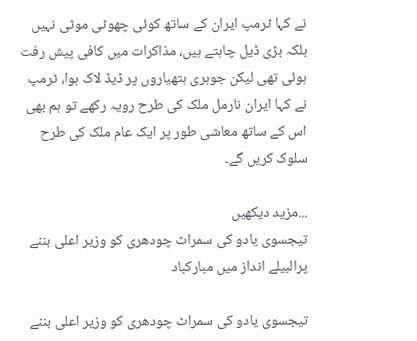نے کہا ٹرمپ ایران کے ساتھ کوئی چھوٹی موٹی نہیں بلکہ بڑی ڈیل چاہتے ہیں، مذاکرات میں کافی پیش رفت ہوئی تھی لیکن جوہری ہتھیاروں پر ڈیڈ لاک ہوا، ٹرمپ نے کہا ایران نارمل ملک کی طرح رویہ رکھے تو ہم بھی اس کے ساتھ معاشی طور پر ایک عام ملک کی طرح سلوک کریں گے۔

...مزید دیکھیں
تیجسوی یادو کی سمراٹ چودھری کو وزیر اعلی بننے پرالبیلے انداز میں مبارکباد

تیجسوی یادو کی سمراٹ چودھری کو وزیر اعلی بننے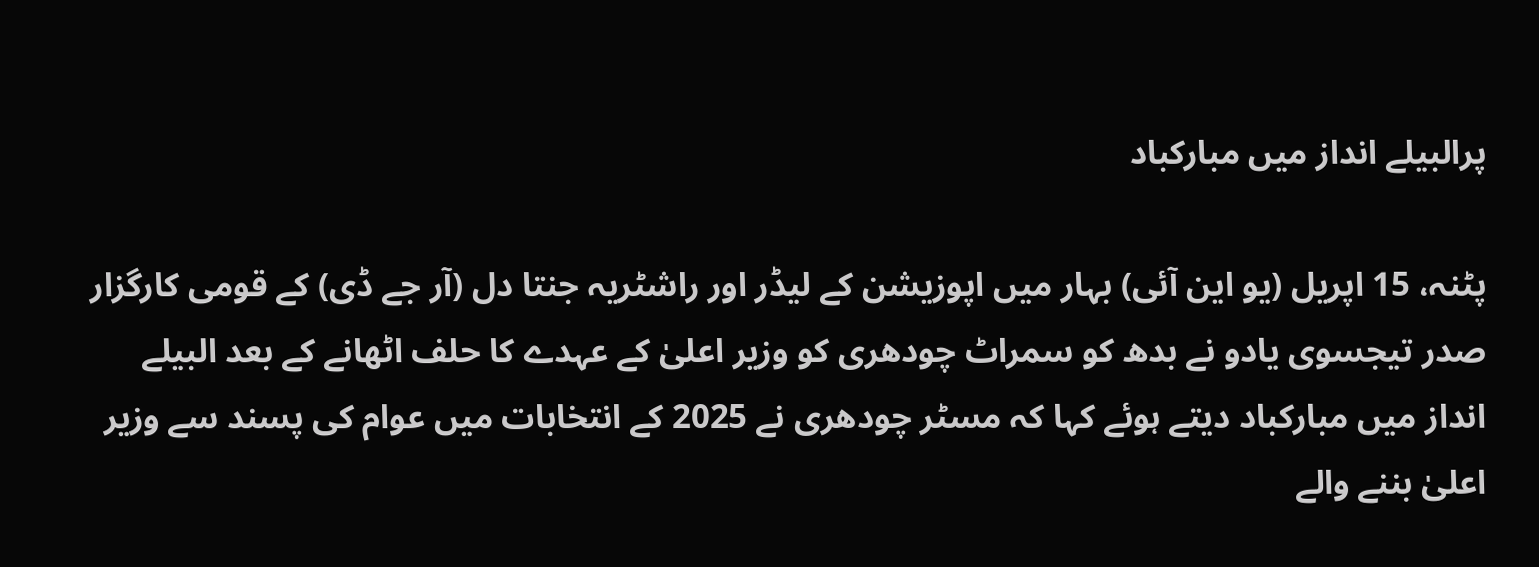پرالبیلے انداز میں مبارکباد

پٹنہ، 15 اپریل (یو این آئی) بہار میں اپوزیشن کے لیڈر اور راشٹریہ جنتا دل (آر جے ڈی) کے قومی کارگزار صدر تیجسوی یادو نے بدھ کو سمراٹ چودھری کو وزیر اعلیٰ کے عہدے کا حلف اٹھانے کے بعد البیلے انداز میں مبارکباد دیتے ہوئے کہا کہ مسٹر چودھری نے 2025 کے انتخابات میں عوام کی پسند سے وزیر اعلیٰ بننے والے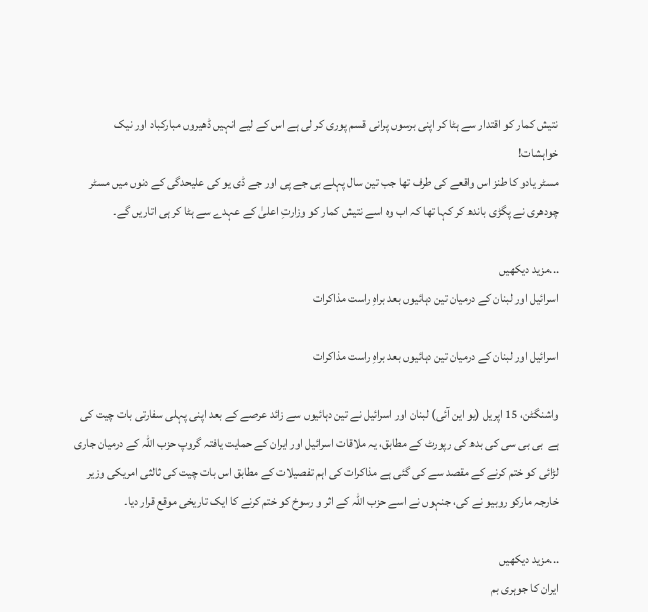نتیش کمار کو اقتدار سے ہٹا کر اپنی برسوں پرانی قسم پوری کر لی ہے اس کے لیے انہیں ڈھیروں مبارکباد اور نیک خواہشات!
مسٹر یادو کا طنز اس واقعے کی طرف تھا جب تین سال پہلے بی جے پی اور جے ڈی یو کی علیحدگی کے دنوں میں مسٹر چودھری نے پگڑی باندھ کر کہا تھا کہ اب وہ اسے نتیش کمار کو وزارتِ اعلیٰ کے عہدے سے ہٹا کر ہی اتاریں گے۔

...مزید دیکھیں
اسرائیل اور لبنان کے درمیان تین دہائیوں بعد براہِ راست مذاکرات

اسرائیل اور لبنان کے درمیان تین دہائیوں بعد براہِ راست مذاکرات

واشنگٹن، 15 اپریل (یو این آئی) لبنان اور اسرائیل نے تین دہائیوں سے زائد عرصے کے بعد اپنی پہلی سفارتی بات چیت کی ہے  بی بی سی کی بدھ کی رپورٹ کے مطابق، یہ ملاقات اسرائیل اور ایران کے حمایت یافتہ گروپ حزب اللہ کے درمیان جاری لڑائی کو ختم کرنے کے مقصد سے کی گئی ہے مذاکرات کی اہم تفصیلات کے مطابق اس بات چیت کی ثالثی امریکی وزیر خارجہ مارکو روبیو نے کی، جنہوں نے اسے حزب اللہ کے اثر و رسوخ کو ختم کرنے کا ایک تاریخی موقع قرار دیا۔

...مزید دیکھیں
ایران کا جوہری بم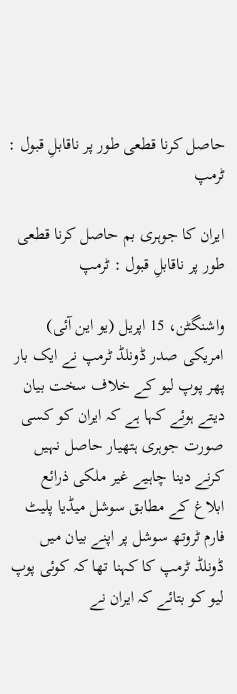حاصل کرنا قطعی طور پر ناقابلِ قبول : ٹرمپ

ایران کا جوہری بم حاصل کرنا قطعی طور پر ناقابلِ قبول : ٹرمپ

واشنگٹن، 15 اپریل (یو این آئی) امریکی صدر ڈونلڈ ٹرمپ نے ایک بار پھر پوپ لیو کے خلاف سخت بیان دیتے ہوئے کہا ہے کہ ایران کو کسی صورت جوہری ہتھیار حاصل نہیں کرنے دینا چاہیے غیر ملکی ذرائع ابلاغ کے مطابق سوشل میڈیا پلیٹ فارم ٹروتھ سوشل پر اپنے بیان میں ڈونلڈ ٹرمپ کا کہنا تھا کہ کوئی پوپ لیو کو بتائے کہ ایران نے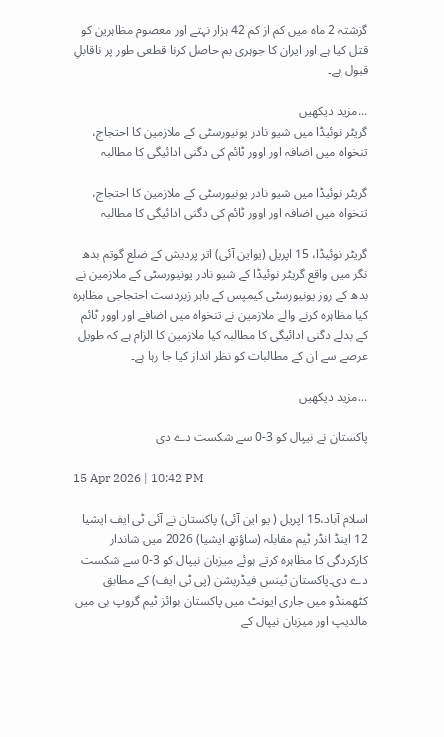گزشتہ 2 ماہ میں کم از کم 42 ہزار نہتے اور معصوم مظاہرین کو قتل کیا ہے اور ایران کا جوہری بم حاصل کرنا قطعی طور پر ناقابلِ قبول ہے۔

...مزید دیکھیں
گریٹر نوئیڈا میں شیو نادر یونیورسٹی کے ملازمین کا احتجاج، تنخواہ میں اضافہ اور اوور ٹائم کی دگنی ادائیگی کا مطالبہ

گریٹر نوئیڈا میں شیو نادر یونیورسٹی کے ملازمین کا احتجاج، تنخواہ میں اضافہ اور اوور ٹائم کی دگنی ادائیگی کا مطالبہ

گریٹر نوئیڈا، 15 اپریل (یواین آئی) اتر پردیش کے ضلع گوتم بدھ نگر میں واقع گریٹر نوئیڈا کے شیو نادر یونیورسٹی کے ملازمین نے بدھ کے روز یونیورسٹی کیمپس کے باہر زبردست احتجاجی مظاہرہ کیا مظاہرہ کرنے والے ملازمین نے تنخواہ میں اضافے اور اوور ٹائم کے بدلے دگنی ادائیگی کا مطالبہ کیا ملازمین کا الزام ہے کہ طویل عرصے سے ان کے مطالبات کو نظر انداز کیا جا رہا ہے۔

...مزید دیکھیں

پاکستان نے نیپال کو 3-0 سے شکست دے دی

15 Apr 2026 | 10:42 PM

اسلام آباد،15 اپریل ( یو این آئی) پاکستان نے آئی ٹی ایف ایشیا 12 اینڈ انڈر ٹیم مقابلہ (ساؤتھ ایشیا) 2026 میں شاندار کارکردگی کا مظاہرہ کرتے ہوئے میزبان نیپال کو 3-0 سے شکست دے دی۔پاکستان ٹینس فیڈریشن (پی ٹی ایف) کے مطابق کٹھمنڈو میں جاری ایونٹ میں پاکستان بوائز ٹیم گروپ بی میں مالدیپ اور میزبان نیپال کے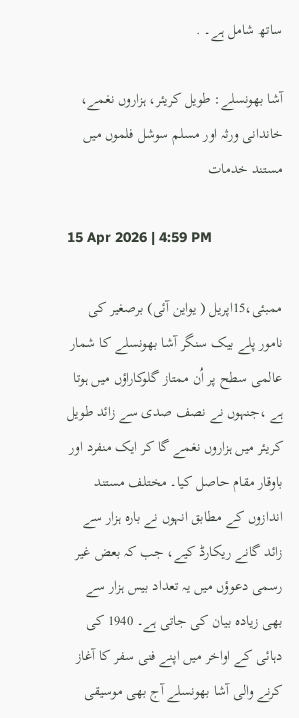ساتھ شامل ہے۔ .

آشا بھونسلے: طویل کریئر، ہزاروں نغمے، خاندانی ورثہ اور مسلم سوشل فلموں میں مستند خدمات

15 Apr 2026 | 4:59 PM

ممبئی،15اپریل ( یواین آئی) برصغیر کی نامور پلے بیک سنگر آشا بھونسلے کا شمار عالمی سطح پر اُن ممتاز گلوکاراؤں میں ہوتا ہے ،جنہوں نے نصف صدی سے زائد طویل کریئر میں ہزاروں نغمے گا کر ایک منفرد اور باوقار مقام حاصل کیا۔ مختلف مستند اندازوں کے مطابق انہوں نے بارہ ہزار سے زائد گانے ریکارڈ کیے، جب کہ بعض غیر رسمی دعوؤں میں یہ تعداد بیس ہزار سے بھی زیادہ بیان کی جاتی ہے۔ 1940 کی دہائی کے اواخر میں اپنے فنی سفر کا آغاز کرنے والی آشا بھونسلے آج بھی موسیقی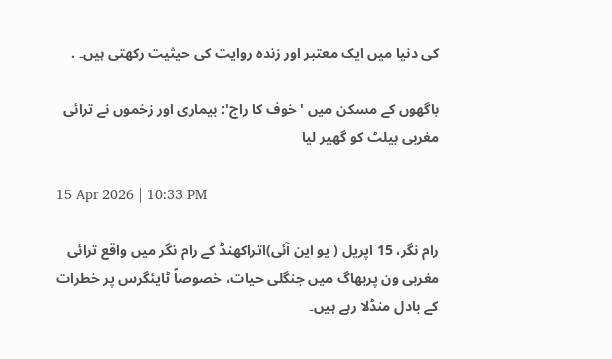کی دنیا میں ایک معتبر اور زندہ روایت کی حیثیت رکھتی ہیں۔ .

باگھوں کے مسکن میں 'خوف کا راج': بیماری اور زخموں نے ترائی مغربی بیلٹ کو گھیر لیا

15 Apr 2026 | 10:33 PM

رام نگر، 15 اپریل ( یو این آئی)اتراکھنڈ کے رام نگر میں واقع ترائی مغربی ون پربھاگ میں جنگلی حیات، خصوصاً ٹایئگرس پر خطرات کے بادل منڈلا رہے ہیں۔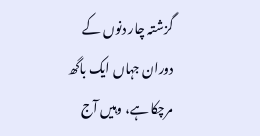گزشتہ چار دنوں کے دوران جہاں ایک باگھ مرچکا ہے، وہیں آج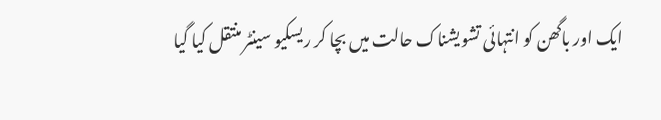ایک اور باگھن کو انتہائی تشویشناک حالت میں بچا کر ریسکیو سینٹر منتقل کیا گیا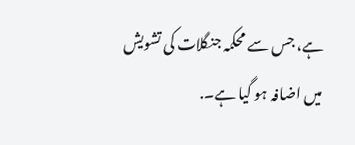ہے، جس سے محکمہ جنگلات کی تشویش میں اضافہ ہو گیا ہے۔.